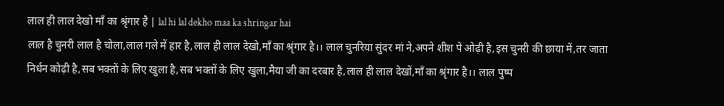लाल ही लाल देखो माँ का श्रृंगार है | lal hi lal dekho maa ka shringar hai
लाल है चुनरी लाल है चोला,लाल गले में हार है,लाल ही लाल देखो,माँ का श्रृंगार है।। लाल चुनरिया सुंदर मां ने,अपने शीश पे ओढ़ी है,इस चुनरी की छाया में,तर जाता निर्धन कोढ़ी है,सब भक्तों के लिए खुला है,सब भक्तों के लिए खुला,मैया जी का दरबार है,लाल ही लाल देखों,माँ का श्रृंगार है।। लाल पुष्प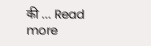की … Read more